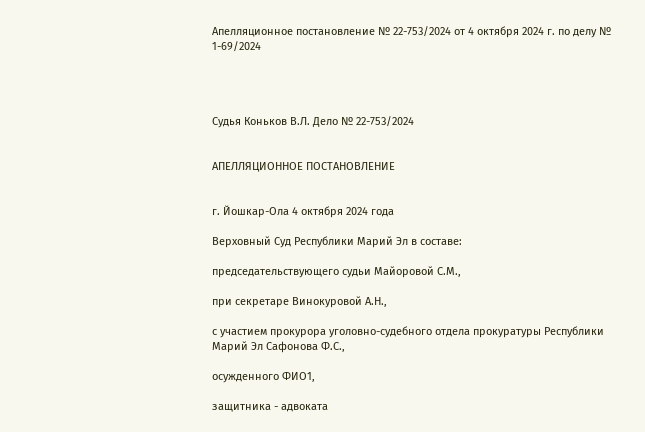Апелляционное постановление № 22-753/2024 от 4 октября 2024 г. по делу № 1-69/2024




Судья Коньков В.Л. Дело № 22-753/2024


АПЕЛЛЯЦИОННОЕ ПОСТАНОВЛЕНИЕ


г. Йошкар-Ола 4 октября 2024 года

Верховный Суд Республики Марий Эл в составе:

председательствующего судьи Майоровой С.М.,

при секретаре Винокуровой А.Н.,

с участием прокурора уголовно-судебного отдела прокуратуры Республики Марий Эл Сафонова Ф.С.,

осужденного ФИО1,

защитника - адвоката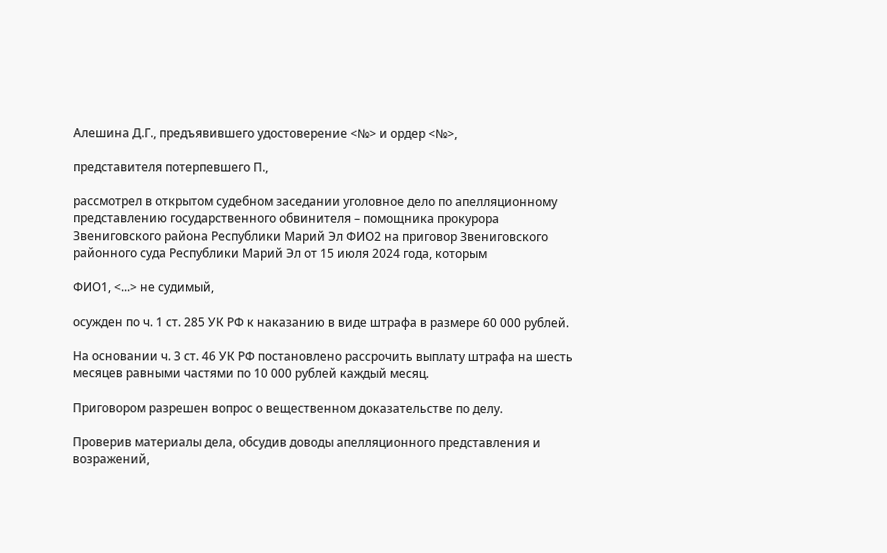Алешина Д.Г., предъявившего удостоверение <№> и ордер <№>,

представителя потерпевшего П.,

рассмотрел в открытом судебном заседании уголовное дело по апелляционному представлению государственного обвинителя – помощника прокурора Звениговского района Республики Марий Эл ФИО2 на приговор Звениговского районного суда Республики Марий Эл от 15 июля 2024 года, которым

ФИО1, <...> не судимый,

осужден по ч. 1 ст. 285 УК РФ к наказанию в виде штрафа в размере 60 000 рублей.

На основании ч. 3 ст. 46 УК РФ постановлено рассрочить выплату штрафа на шесть месяцев равными частями по 10 000 рублей каждый месяц.

Приговором разрешен вопрос о вещественном доказательстве по делу.

Проверив материалы дела, обсудив доводы апелляционного представления и возражений,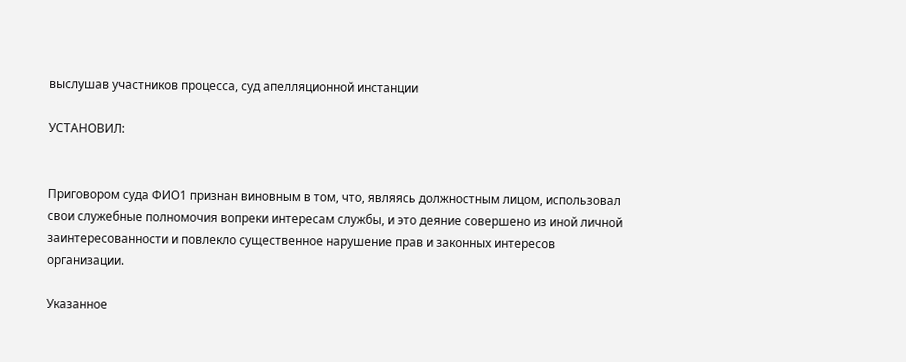выслушав участников процесса, суд апелляционной инстанции

УСТАНОВИЛ:


Приговором суда ФИО1 признан виновным в том, что, являясь должностным лицом, использовал свои служебные полномочия вопреки интересам службы, и это деяние совершено из иной личной заинтересованности и повлекло существенное нарушение прав и законных интересов организации.

Указанное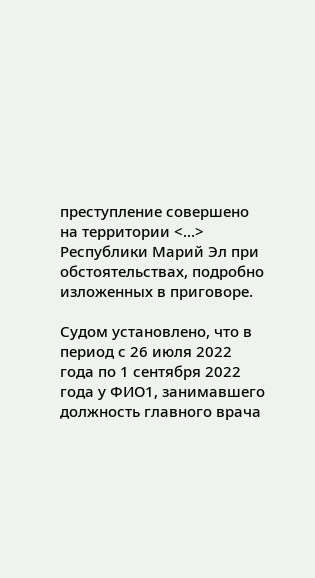преступление совершено на территории <...> Республики Марий Эл при обстоятельствах, подробно изложенных в приговоре.

Судом установлено, что в период с 26 июля 2022 года по 1 сентября 2022 года у ФИО1, занимавшего должность главного врача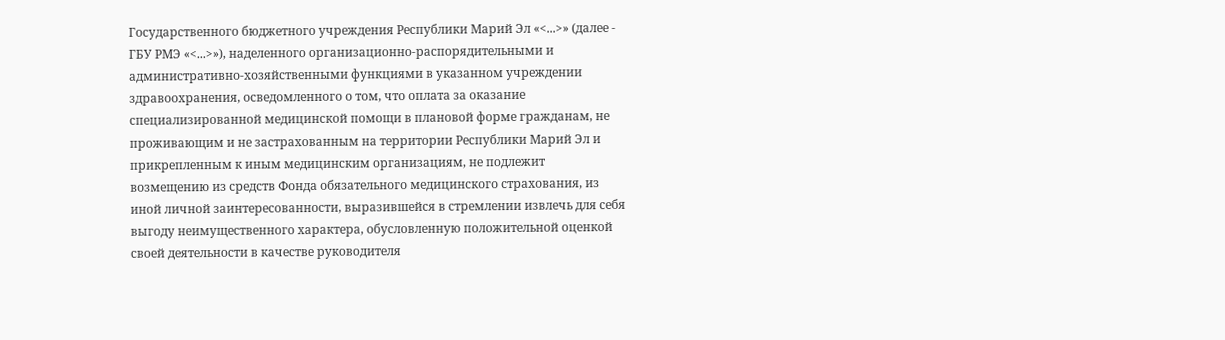Государственного бюджетного учреждения Республики Марий Эл «<...>» (далее - ГБУ РМЭ «<...>»), наделенного организационно-распорядительными и административно-хозяйственными функциями в указанном учреждении здравоохранения, осведомленного о том, что оплата за оказание специализированной медицинской помощи в плановой форме гражданам, не проживающим и не застрахованным на территории Республики Марий Эл и прикрепленным к иным медицинским организациям, не подлежит возмещению из средств Фонда обязательного медицинского страхования, из иной личной заинтересованности, выразившейся в стремлении извлечь для себя выгоду неимущественного характера, обусловленную положительной оценкой своей деятельности в качестве руководителя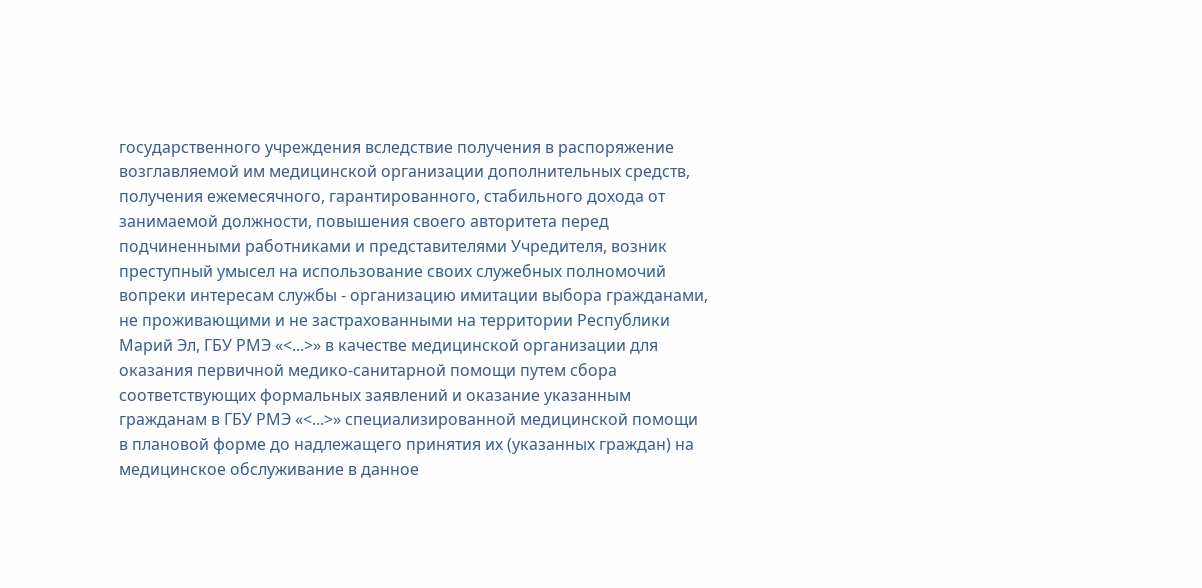государственного учреждения вследствие получения в распоряжение возглавляемой им медицинской организации дополнительных средств, получения ежемесячного, гарантированного, стабильного дохода от занимаемой должности, повышения своего авторитета перед подчиненными работниками и представителями Учредителя, возник преступный умысел на использование своих служебных полномочий вопреки интересам службы - организацию имитации выбора гражданами, не проживающими и не застрахованными на территории Республики Марий Эл, ГБУ РМЭ «<...>» в качестве медицинской организации для оказания первичной медико-санитарной помощи путем сбора соответствующих формальных заявлений и оказание указанным гражданам в ГБУ РМЭ «<...>» специализированной медицинской помощи в плановой форме до надлежащего принятия их (указанных граждан) на медицинское обслуживание в данное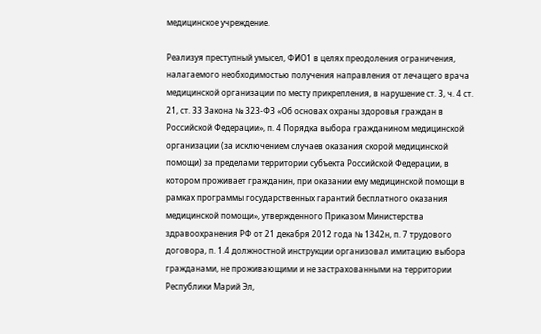медицинское учреждение.

Реализуя преступный умысел, ФИО1 в целях преодоления ограничения, налагаемого необходимостью получения направления от лечащего врача медицинской организации по месту прикрепления, в нарушение ст. 3, ч. 4 ст. 21, ст. 33 Закона № 323-ФЗ «Об основах охраны здоровья граждан в Российской Федерации», п. 4 Порядка выбора гражданином медицинской организации (за исключением случаев оказания скорой медицинской помощи) за пределами территории субъекта Российской Федерации, в котором проживает гражданин, при оказании ему медицинской помощи в рамках программы государственных гарантий бесплатного оказания медицинской помощи», утвержденного Приказом Министерства здравоохранения РФ от 21 декабря 2012 года № 1342н, п. 7 трудового договора, п. 1.4 должностной инструкции организовал имитацию выбора гражданами, не проживающими и не застрахованными на территории Республики Марий Эл,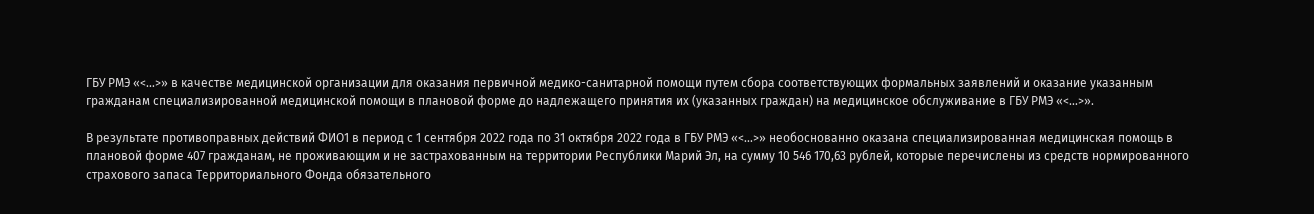ГБУ РМЭ «<...>» в качестве медицинской организации для оказания первичной медико-санитарной помощи путем сбора соответствующих формальных заявлений и оказание указанным гражданам специализированной медицинской помощи в плановой форме до надлежащего принятия их (указанных граждан) на медицинское обслуживание в ГБУ РМЭ «<...>».

В результате противоправных действий ФИО1 в период с 1 сентября 2022 года по 31 октября 2022 года в ГБУ РМЭ «<...>» необоснованно оказана специализированная медицинская помощь в плановой форме 407 гражданам, не проживающим и не застрахованным на территории Республики Марий Эл, на сумму 10 546 170,63 рублей, которые перечислены из средств нормированного страхового запаса Территориального Фонда обязательного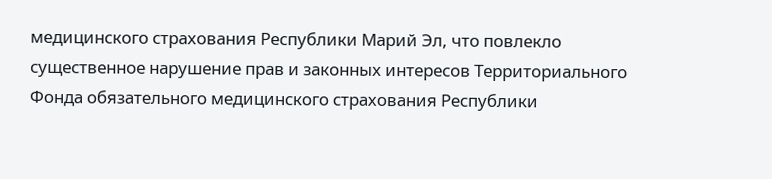медицинского страхования Республики Марий Эл, что повлекло существенное нарушение прав и законных интересов Территориального Фонда обязательного медицинского страхования Республики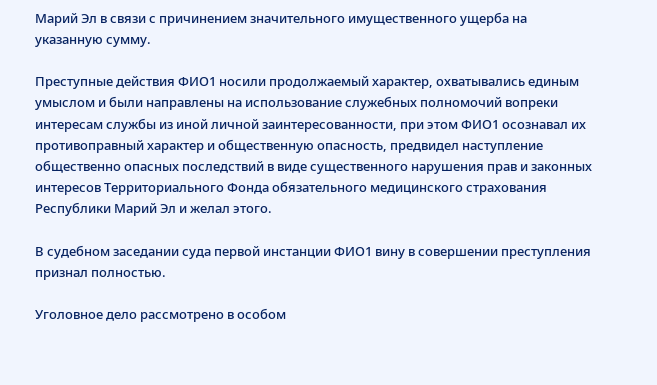Марий Эл в связи с причинением значительного имущественного ущерба на указанную сумму.

Преступные действия ФИО1 носили продолжаемый характер, охватывались единым умыслом и были направлены на использование служебных полномочий вопреки интересам службы из иной личной заинтересованности, при этом ФИО1 осознавал их противоправный характер и общественную опасность, предвидел наступление общественно опасных последствий в виде существенного нарушения прав и законных интересов Территориального Фонда обязательного медицинского страхования Республики Марий Эл и желал этого.

В судебном заседании суда первой инстанции ФИО1 вину в совершении преступления признал полностью.

Уголовное дело рассмотрено в особом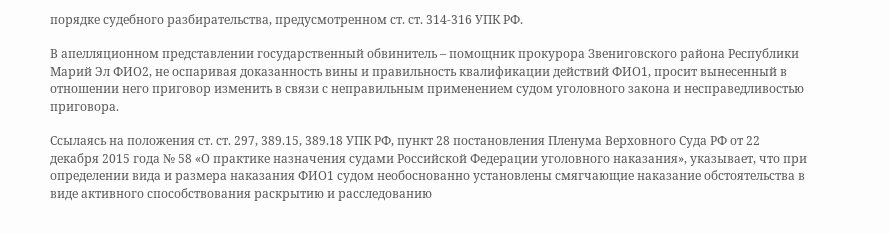порядке судебного разбирательства, предусмотренном ст. ст. 314-316 УПК РФ.

В апелляционном представлении государственный обвинитель – помощник прокурора Звениговского района Республики Марий Эл ФИО2, не оспаривая доказанность вины и правильность квалификации действий ФИО1, просит вынесенный в отношении него приговор изменить в связи с неправильным применением судом уголовного закона и несправедливостью приговора.

Ссылаясь на положения ст. ст. 297, 389.15, 389.18 УПК РФ, пункт 28 постановления Пленума Верховного Суда РФ от 22 декабря 2015 года № 58 «О практике назначения судами Российской Федерации уголовного наказания», указывает, что при определении вида и размера наказания ФИО1 судом необоснованно установлены смягчающие наказание обстоятельства в виде активного способствования раскрытию и расследованию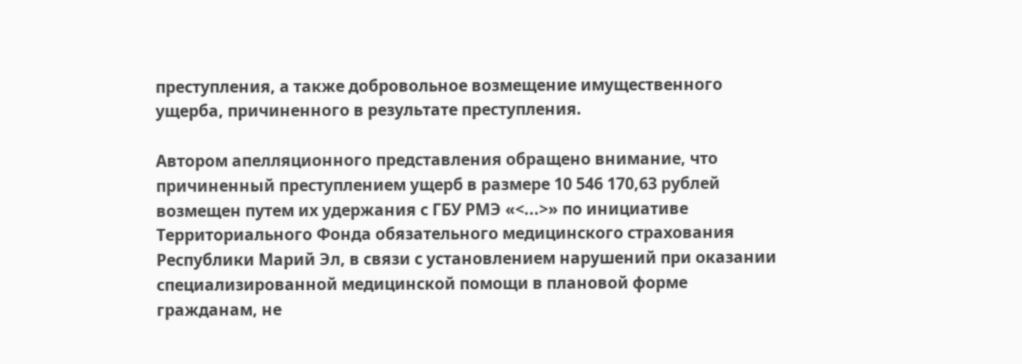преступления, а также добровольное возмещение имущественного ущерба, причиненного в результате преступления.

Автором апелляционного представления обращено внимание, что причиненный преступлением ущерб в размере 10 546 170,63 рублей возмещен путем их удержания с ГБУ РМЭ «<...>» по инициативе Территориального Фонда обязательного медицинского страхования Республики Марий Эл, в связи с установлением нарушений при оказании специализированной медицинской помощи в плановой форме гражданам, не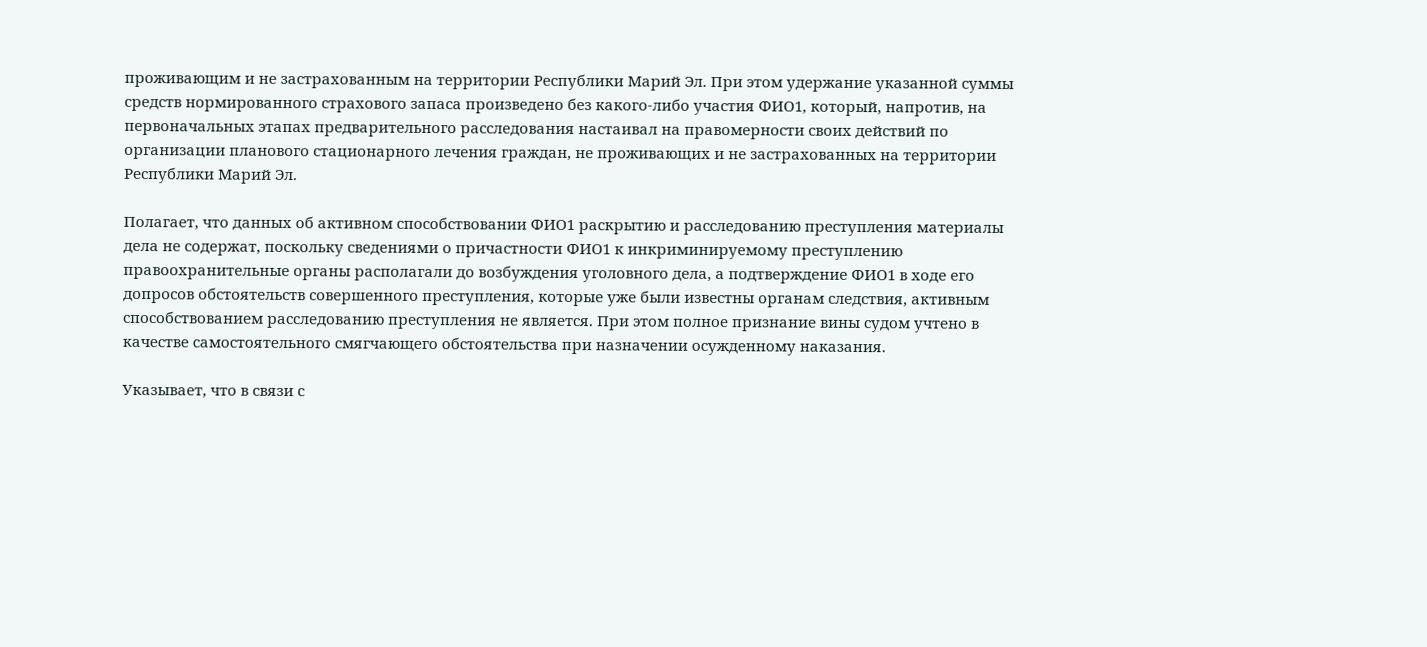проживающим и не застрахованным на территории Республики Марий Эл. При этом удержание указанной суммы средств нормированного страхового запаса произведено без какого-либо участия ФИО1, который, напротив, на первоначальных этапах предварительного расследования настаивал на правомерности своих действий по организации планового стационарного лечения граждан, не проживающих и не застрахованных на территории Республики Марий Эл.

Полагает, что данных об активном способствовании ФИО1 раскрытию и расследованию преступления материалы дела не содержат, поскольку сведениями о причастности ФИО1 к инкриминируемому преступлению правоохранительные органы располагали до возбуждения уголовного дела, а подтверждение ФИО1 в ходе его допросов обстоятельств совершенного преступления, которые уже были известны органам следствия, активным способствованием расследованию преступления не является. При этом полное признание вины судом учтено в качестве самостоятельного смягчающего обстоятельства при назначении осужденному наказания.

Указывает, что в связи с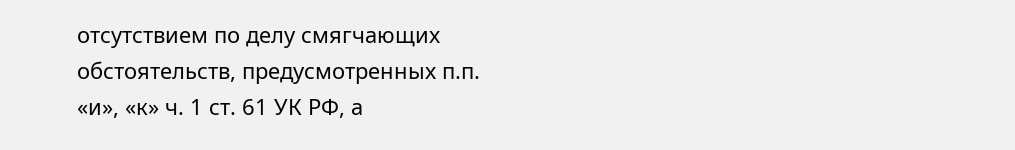отсутствием по делу смягчающих обстоятельств, предусмотренных п.п. «и», «к» ч. 1 ст. 61 УК РФ, а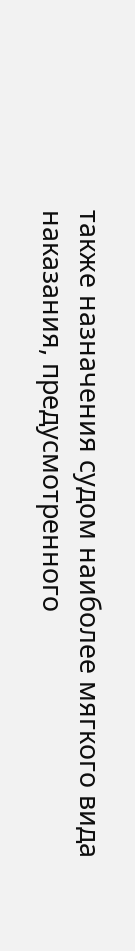также назначения судом наиболее мягкого вида наказания, предусмотренного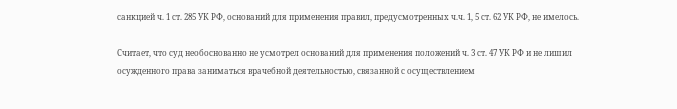санкцией ч. 1 ст. 285 УК РФ, оснований для применения правил, предусмотренных ч.ч. 1, 5 ст. 62 УК РФ, не имелось.

Считает, что суд необоснованно не усмотрел оснований для применения положений ч. 3 ст. 47 УК РФ и не лишил осужденного права заниматься врачебной деятельностью, связанной с осуществлением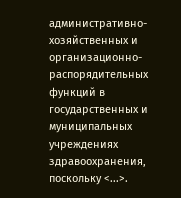административно-хозяйственных и организационно-распорядительных функций в государственных и муниципальных учреждениях здравоохранения, поскольку <...>.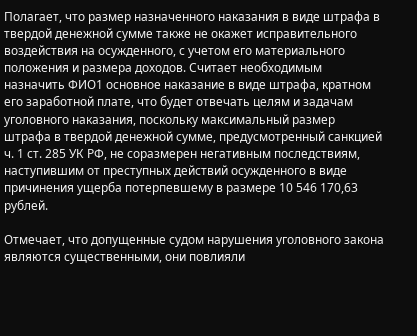Полагает, что размер назначенного наказания в виде штрафа в твердой денежной сумме также не окажет исправительного воздействия на осужденного, с учетом его материального положения и размера доходов. Считает необходимым назначить ФИО1 основное наказание в виде штрафа, кратном его заработной плате, что будет отвечать целям и задачам уголовного наказания, поскольку максимальный размер штрафа в твердой денежной сумме, предусмотренный санкцией ч. 1 ст. 285 УК РФ, не соразмерен негативным последствиям, наступившим от преступных действий осужденного в виде причинения ущерба потерпевшему в размере 10 546 170,63 рублей.

Отмечает, что допущенные судом нарушения уголовного закона являются существенными, они повлияли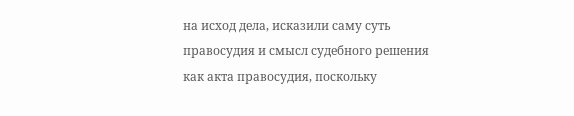на исход дела, исказили саму суть правосудия и смысл судебного решения как акта правосудия, поскольку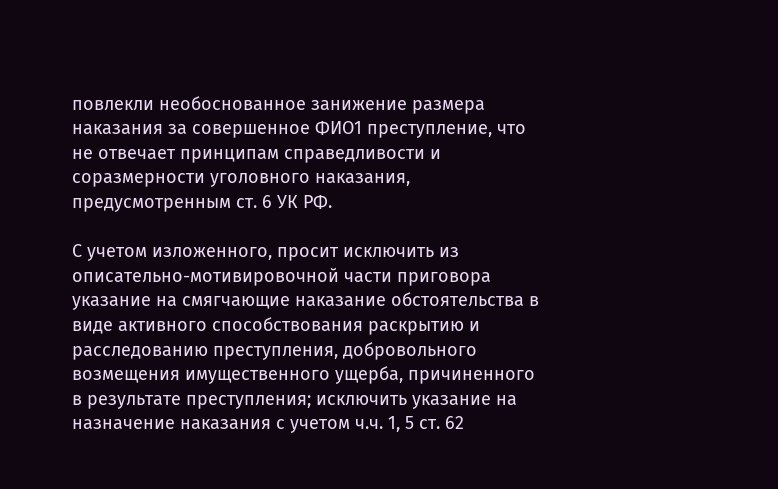повлекли необоснованное занижение размера наказания за совершенное ФИО1 преступление, что не отвечает принципам справедливости и соразмерности уголовного наказания, предусмотренным ст. 6 УК РФ.

С учетом изложенного, просит исключить из описательно-мотивировочной части приговора указание на смягчающие наказание обстоятельства в виде активного способствования раскрытию и расследованию преступления, добровольного возмещения имущественного ущерба, причиненного в результате преступления; исключить указание на назначение наказания с учетом ч.ч. 1, 5 ст. 62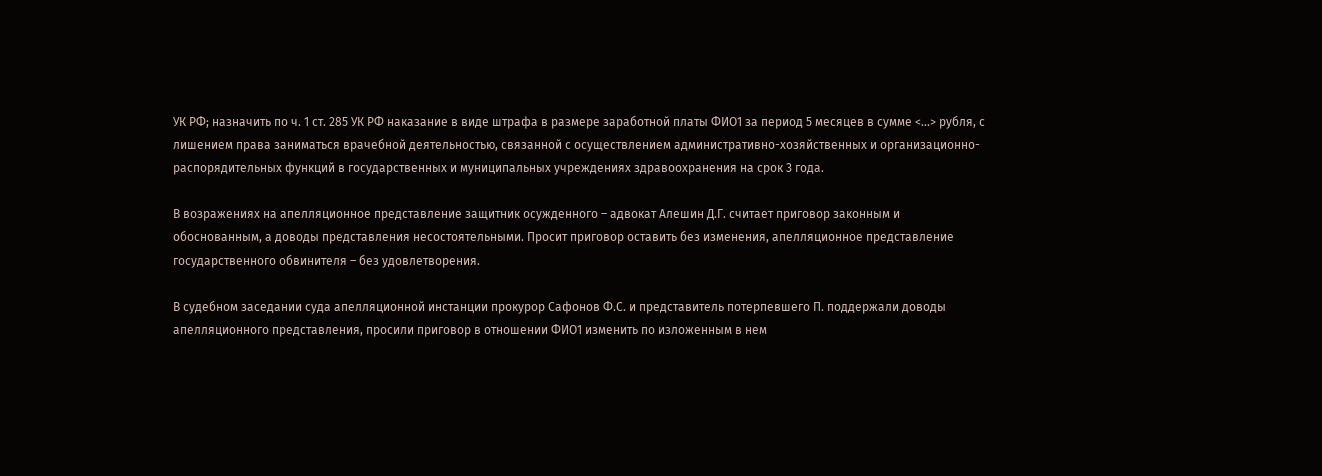УК РФ; назначить по ч. 1 ст. 285 УК РФ наказание в виде штрафа в размере заработной платы ФИО1 за период 5 месяцев в сумме <...> рубля, с лишением права заниматься врачебной деятельностью, связанной с осуществлением административно-хозяйственных и организационно-распорядительных функций в государственных и муниципальных учреждениях здравоохранения на срок 3 года.

В возражениях на апелляционное представление защитник осужденного – адвокат Алешин Д.Г. считает приговор законным и обоснованным, а доводы представления несостоятельными. Просит приговор оставить без изменения, апелляционное представление государственного обвинителя – без удовлетворения.

В судебном заседании суда апелляционной инстанции прокурор Сафонов Ф.С. и представитель потерпевшего П. поддержали доводы апелляционного представления, просили приговор в отношении ФИО1 изменить по изложенным в нем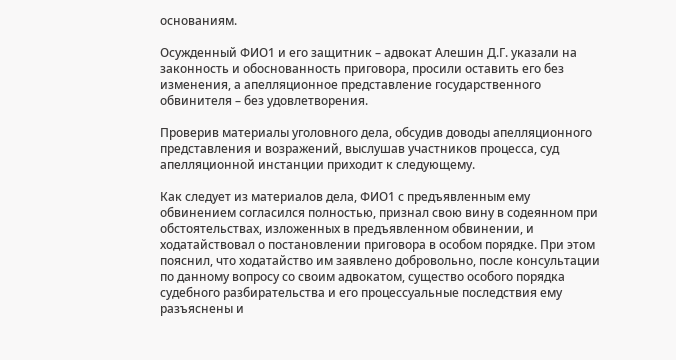основаниям.

Осужденный ФИО1 и его защитник – адвокат Алешин Д.Г. указали на законность и обоснованность приговора, просили оставить его без изменения, а апелляционное представление государственного обвинителя – без удовлетворения.

Проверив материалы уголовного дела, обсудив доводы апелляционного представления и возражений, выслушав участников процесса, суд апелляционной инстанции приходит к следующему.

Как следует из материалов дела, ФИО1 с предъявленным ему обвинением согласился полностью, признал свою вину в содеянном при обстоятельствах, изложенных в предъявленном обвинении, и ходатайствовал о постановлении приговора в особом порядке. При этом пояснил, что ходатайство им заявлено добровольно, после консультации по данному вопросу со своим адвокатом, существо особого порядка судебного разбирательства и его процессуальные последствия ему разъяснены и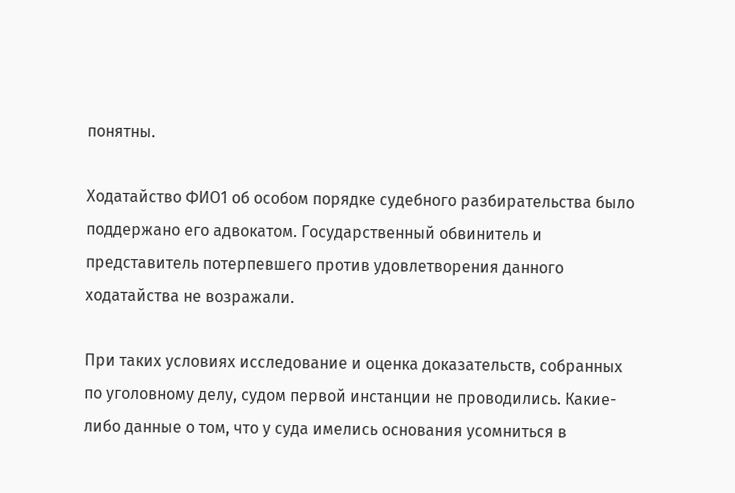понятны.

Ходатайство ФИО1 об особом порядке судебного разбирательства было поддержано его адвокатом. Государственный обвинитель и представитель потерпевшего против удовлетворения данного ходатайства не возражали.

При таких условиях исследование и оценка доказательств, собранных по уголовному делу, судом первой инстанции не проводились. Какие-либо данные о том, что у суда имелись основания усомниться в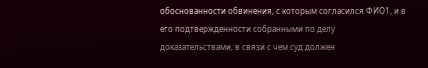обоснованности обвинения, с которым согласился ФИО1, и в его подтвержденности собранными по делу доказательствами, в связи с чем суд должен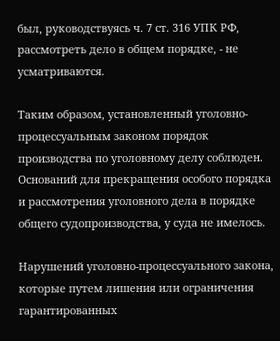был, руководствуясь ч. 7 ст. 316 УПК РФ, рассмотреть дело в общем порядке, - не усматриваются.

Таким образом, установленный уголовно-процессуальным законом порядок производства по уголовному делу соблюден. Оснований для прекращения особого порядка и рассмотрения уголовного дела в порядке общего судопроизводства, у суда не имелось.

Нарушений уголовно-процессуального закона, которые путем лишения или ограничения гарантированных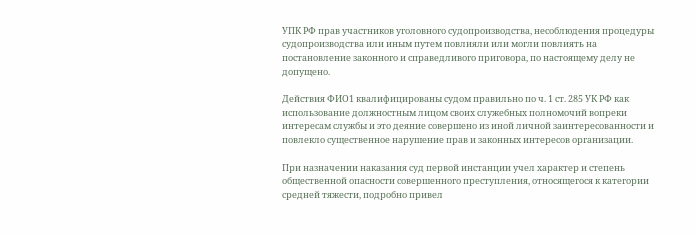УПК РФ прав участников уголовного судопроизводства, несоблюдения процедуры судопроизводства или иным путем повлияли или могли повлиять на постановление законного и справедливого приговора, по настоящему делу не допущено.

Действия ФИО1 квалифицированы судом правильно по ч. 1 ст. 285 УК РФ как использование должностным лицом своих служебных полномочий вопреки интересам службы и это деяние совершено из иной личной заинтересованности и повлекло существенное нарушение прав и законных интересов организации.

При назначении наказания суд первой инстанции учел характер и степень общественной опасности совершенного преступления, относящегося к категории средней тяжести, подробно привел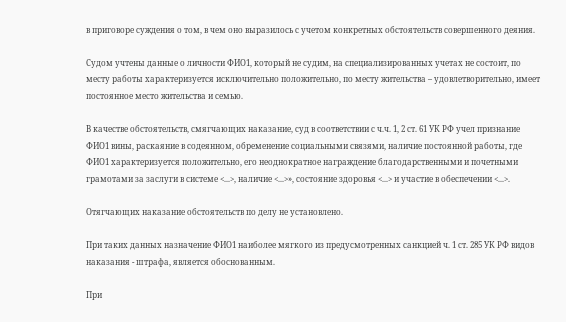в приговоре суждения о том, в чем оно выразилось с учетом конкретных обстоятельств совершенного деяния.

Судом учтены данные о личности ФИО1, который не судим, на специализированных учетах не состоит, по месту работы характеризуется исключительно положительно, по месту жительства – удовлетворительно, имеет постоянное место жительства и семью.

В качестве обстоятельств, смягчающих наказание, суд в соответствии с ч.ч. 1, 2 ст. 61 УК РФ учел признание ФИО1 вины, раскаяние в содеянном, обременение социальными связями, наличие постоянной работы, где ФИО1 характеризуется положительно, его неоднократное награждение благодарственными и почетными грамотами за заслуги в системе <...>, наличие <...>», состояние здоровья <...> и участие в обеспечении <...>.

Отягчающих наказание обстоятельств по делу не установлено.

При таких данных назначение ФИО1 наиболее мягкого из предусмотренных санкцией ч. 1 ст. 285 УК РФ видов наказания - штрафа, является обоснованным.

При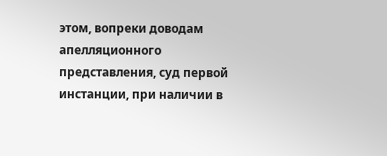этом, вопреки доводам апелляционного представления, суд первой инстанции, при наличии в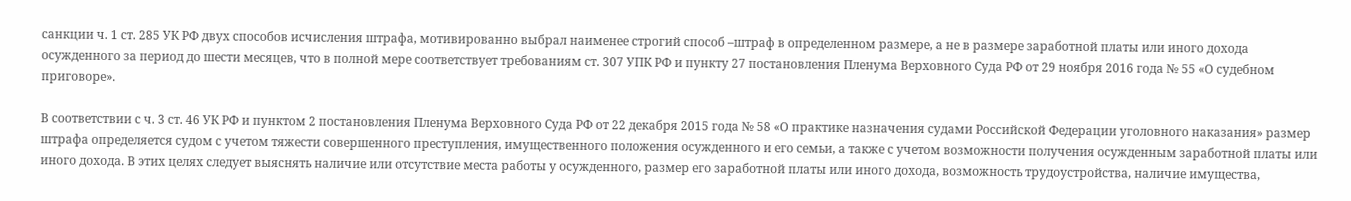санкции ч. 1 ст. 285 УК РФ двух способов исчисления штрафа, мотивированно выбрал наименее строгий способ –штраф в определенном размере, а не в размере заработной платы или иного дохода осужденного за период до шести месяцев, что в полной мере соответствует требованиям ст. 307 УПК РФ и пункту 27 постановления Пленума Верховного Суда РФ от 29 ноября 2016 года № 55 «О судебном приговоре».

В соответствии с ч. 3 ст. 46 УК РФ и пунктом 2 постановления Пленума Верховного Суда РФ от 22 декабря 2015 года № 58 «О практике назначения судами Российской Федерации уголовного наказания» размер штрафа определяется судом с учетом тяжести совершенного преступления, имущественного положения осужденного и его семьи, а также с учетом возможности получения осужденным заработной платы или иного дохода. В этих целях следует выяснять наличие или отсутствие места работы у осужденного, размер его заработной платы или иного дохода, возможность трудоустройства, наличие имущества,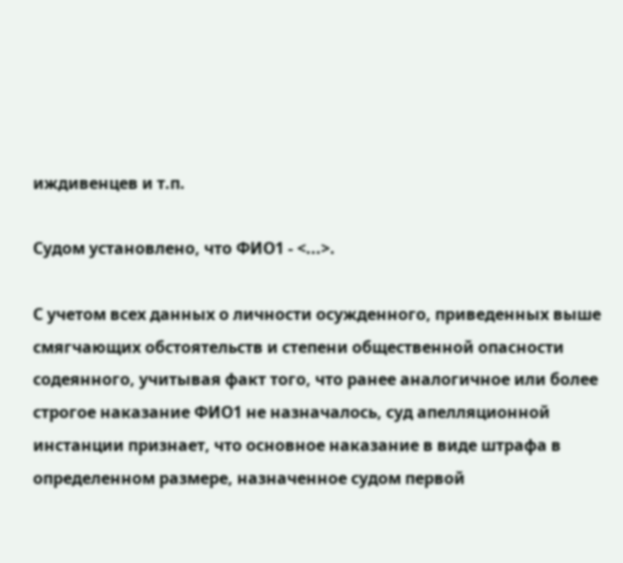иждивенцев и т.п.

Судом установлено, что ФИО1 - <...>.

С учетом всех данных о личности осужденного, приведенных выше смягчающих обстоятельств и степени общественной опасности содеянного, учитывая факт того, что ранее аналогичное или более строгое наказание ФИО1 не назначалось, суд апелляционной инстанции признает, что основное наказание в виде штрафа в определенном размере, назначенное судом первой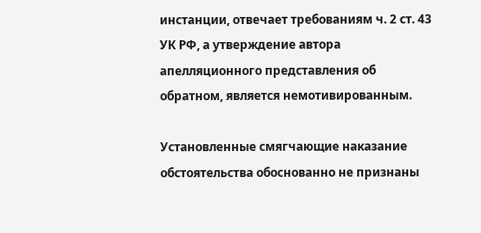инстанции, отвечает требованиям ч. 2 ст. 43 УК РФ, а утверждение автора апелляционного представления об обратном, является немотивированным.

Установленные смягчающие наказание обстоятельства обоснованно не признаны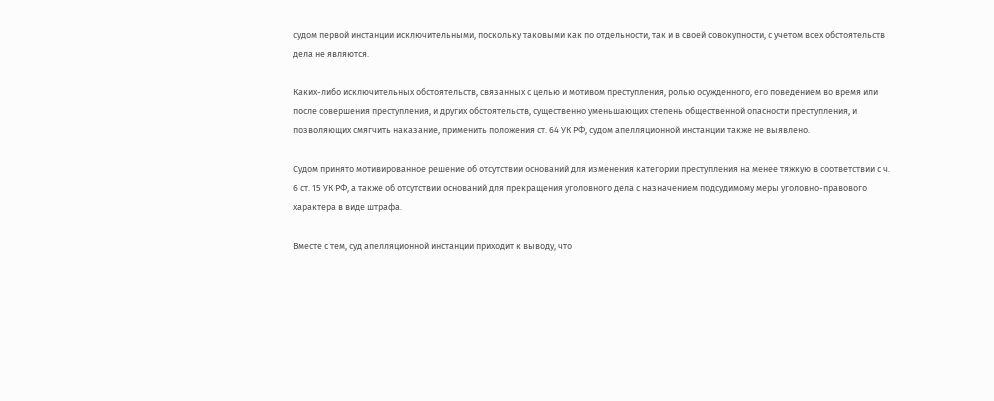судом первой инстанции исключительными, поскольку таковыми как по отдельности, так и в своей совокупности, с учетом всех обстоятельств дела не являются.

Каких-либо исключительных обстоятельств, связанных с целью и мотивом преступления, ролью осужденного, его поведением во время или после совершения преступления, и других обстоятельств, существенно уменьшающих степень общественной опасности преступления, и позволяющих смягчить наказание, применить положения ст. 64 УК РФ, судом апелляционной инстанции также не выявлено.

Судом принято мотивированное решение об отсутствии оснований для изменения категории преступления на менее тяжкую в соответствии с ч. 6 ст. 15 УК РФ, а также об отсутствии оснований для прекращения уголовного дела с назначением подсудимому меры уголовно-правового характера в виде штрафа.

Вместе с тем, суд апелляционной инстанции приходит к выводу, что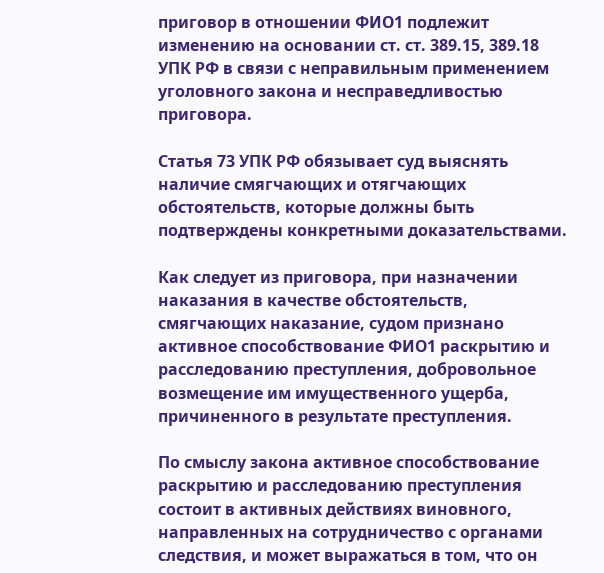приговор в отношении ФИО1 подлежит изменению на основании ст. ст. 389.15, 389.18 УПК РФ в связи с неправильным применением уголовного закона и несправедливостью приговора.

Статья 73 УПК РФ обязывает суд выяснять наличие смягчающих и отягчающих обстоятельств, которые должны быть подтверждены конкретными доказательствами.

Как следует из приговора, при назначении наказания в качестве обстоятельств, смягчающих наказание, судом признано активное способствование ФИО1 раскрытию и расследованию преступления, добровольное возмещение им имущественного ущерба, причиненного в результате преступления.

По смыслу закона активное способствование раскрытию и расследованию преступления состоит в активных действиях виновного, направленных на сотрудничество с органами следствия, и может выражаться в том, что он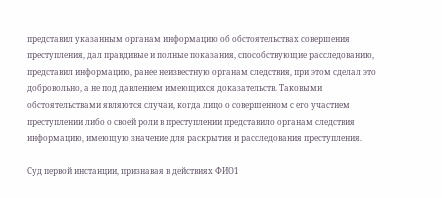представил указанным органам информацию об обстоятельствах совершения преступления, дал правдивые и полные показания, способствующие расследованию, представил информацию, ранее неизвестную органам следствия, при этом сделал это добровольно, а не под давлением имеющихся доказательств. Таковыми обстоятельствами являются случаи, когда лицо о совершенном с его участием преступлении либо о своей роли в преступлении представило органам следствия информацию, имеющую значение для раскрытия и расследования преступления.

Суд первой инстанции, признавая в действиях ФИО1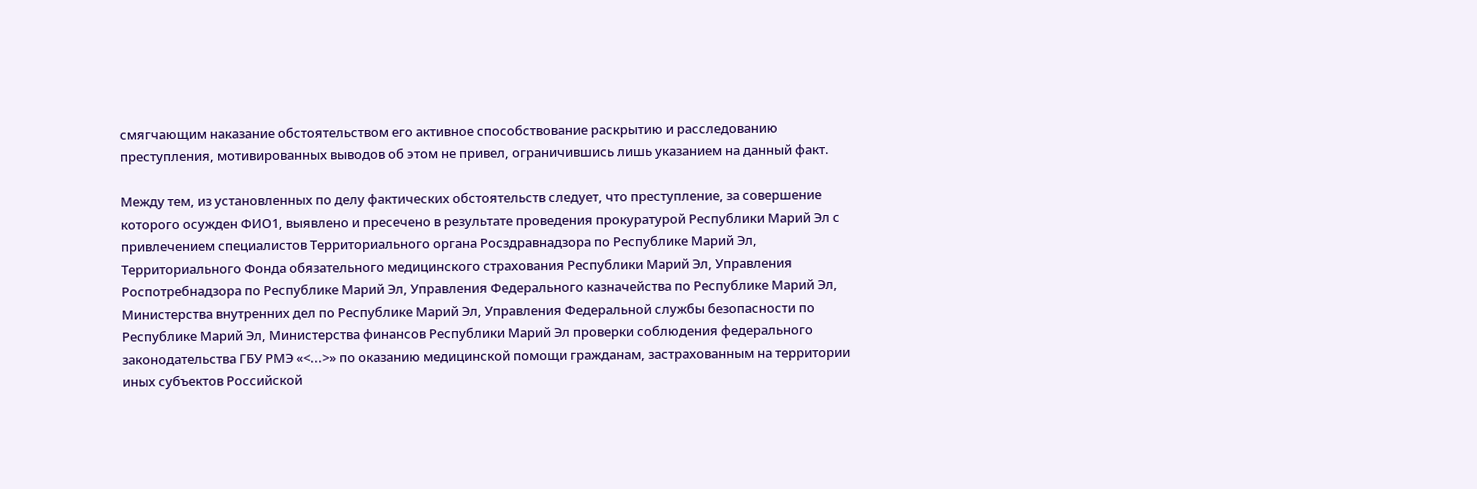смягчающим наказание обстоятельством его активное способствование раскрытию и расследованию преступления, мотивированных выводов об этом не привел, ограничившись лишь указанием на данный факт.

Между тем, из установленных по делу фактических обстоятельств следует, что преступление, за совершение которого осужден ФИО1, выявлено и пресечено в результате проведения прокуратурой Республики Марий Эл с привлечением специалистов Территориального органа Росздравнадзора по Республике Марий Эл, Территориального Фонда обязательного медицинского страхования Республики Марий Эл, Управления Роспотребнадзора по Республике Марий Эл, Управления Федерального казначейства по Республике Марий Эл, Министерства внутренних дел по Республике Марий Эл, Управления Федеральной службы безопасности по Республике Марий Эл, Министерства финансов Республики Марий Эл проверки соблюдения федерального законодательства ГБУ РМЭ «<...>» по оказанию медицинской помощи гражданам, застрахованным на территории иных субъектов Российской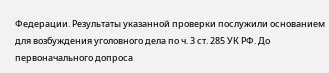Федерации. Результаты указанной проверки послужили основанием для возбуждения уголовного дела по ч. 3 ст. 285 УК РФ. До первоначального допроса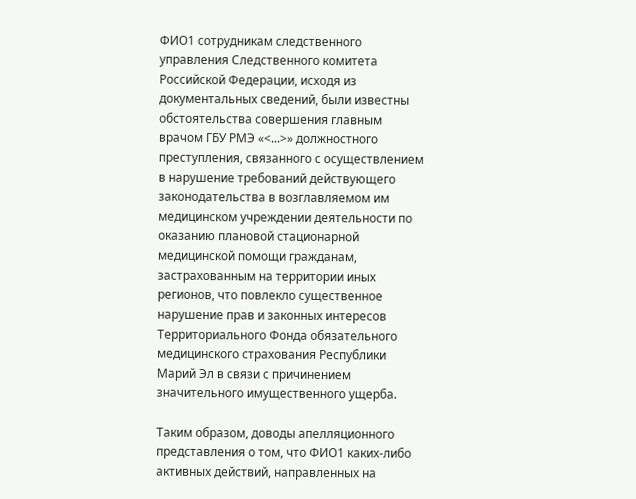ФИО1 сотрудникам следственного управления Следственного комитета Российской Федерации, исходя из документальных сведений, были известны обстоятельства совершения главным врачом ГБУ РМЭ «<...>» должностного преступления, связанного с осуществлением в нарушение требований действующего законодательства в возглавляемом им медицинском учреждении деятельности по оказанию плановой стационарной медицинской помощи гражданам, застрахованным на территории иных регионов, что повлекло существенное нарушение прав и законных интересов Территориального Фонда обязательного медицинского страхования Республики Марий Эл в связи с причинением значительного имущественного ущерба.

Таким образом, доводы апелляционного представления о том, что ФИО1 каких-либо активных действий, направленных на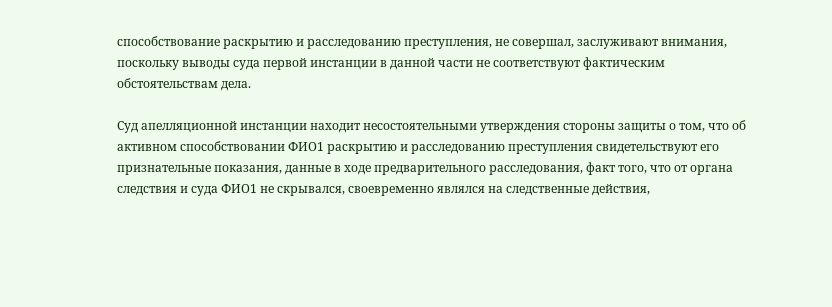способствование раскрытию и расследованию преступления, не совершал, заслуживают внимания, поскольку выводы суда первой инстанции в данной части не соответствуют фактическим обстоятельствам дела.

Суд апелляционной инстанции находит несостоятельными утверждения стороны защиты о том, что об активном способствовании ФИО1 раскрытию и расследованию преступления свидетельствуют его признательные показания, данные в ходе предварительного расследования, факт того, что от органа следствия и суда ФИО1 не скрывался, своевременно являлся на следственные действия,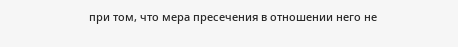при том, что мера пресечения в отношении него не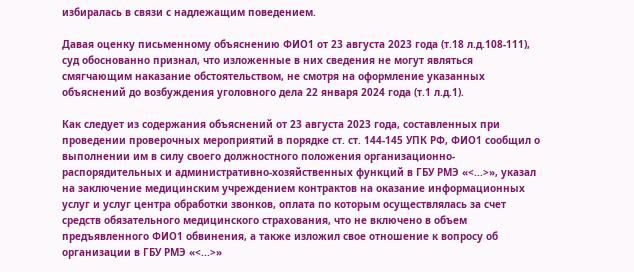избиралась в связи с надлежащим поведением.

Давая оценку письменному объяснению ФИО1 от 23 августа 2023 года (т.18 л.д.108-111), суд обоснованно признал, что изложенные в них сведения не могут являться смягчающим наказание обстоятельством, не смотря на оформление указанных объяснений до возбуждения уголовного дела 22 января 2024 года (т.1 л.д.1).

Как следует из содержания объяснений от 23 августа 2023 года, составленных при проведении проверочных мероприятий в порядке ст. ст. 144-145 УПК РФ, ФИО1 сообщил о выполнении им в силу своего должностного положения организационно-распорядительных и административно-хозяйственных функций в ГБУ РМЭ «<...>», указал на заключение медицинским учреждением контрактов на оказание информационных услуг и услуг центра обработки звонков, оплата по которым осуществлялась за счет средств обязательного медицинского страхования, что не включено в объем предъявленного ФИО1 обвинения, а также изложил свое отношение к вопросу об организации в ГБУ РМЭ «<...>»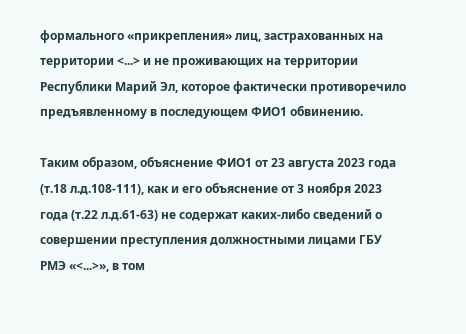формального «прикрепления» лиц, застрахованных на территории <...> и не проживающих на территории Республики Марий Эл, которое фактически противоречило предъявленному в последующем ФИО1 обвинению.

Таким образом, объяснение ФИО1 от 23 августа 2023 года (т.18 л.д.108-111), как и его объяснение от 3 ноября 2023 года (т.22 л.д.61-63) не содержат каких-либо сведений о совершении преступления должностными лицами ГБУ РМЭ «<...>», в том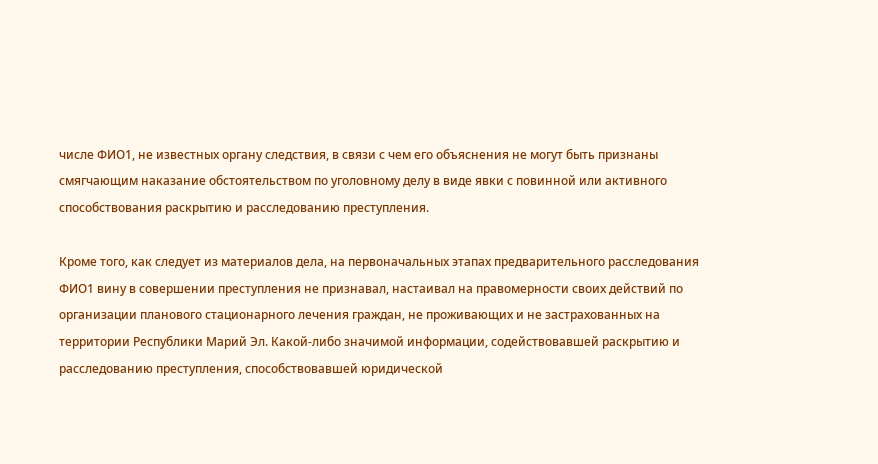числе ФИО1, не известных органу следствия, в связи с чем его объяснения не могут быть признаны смягчающим наказание обстоятельством по уголовному делу в виде явки с повинной или активного способствования раскрытию и расследованию преступления.

Кроме того, как следует из материалов дела, на первоначальных этапах предварительного расследования ФИО1 вину в совершении преступления не признавал, настаивал на правомерности своих действий по организации планового стационарного лечения граждан, не проживающих и не застрахованных на территории Республики Марий Эл. Какой-либо значимой информации, содействовавшей раскрытию и расследованию преступления, способствовавшей юридической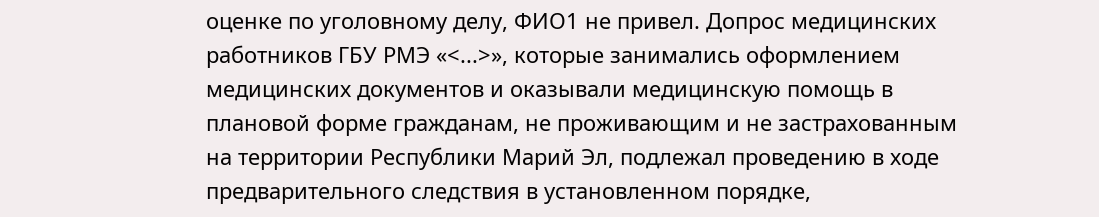оценке по уголовному делу, ФИО1 не привел. Допрос медицинских работников ГБУ РМЭ «<...>», которые занимались оформлением медицинских документов и оказывали медицинскую помощь в плановой форме гражданам, не проживающим и не застрахованным на территории Республики Марий Эл, подлежал проведению в ходе предварительного следствия в установленном порядке,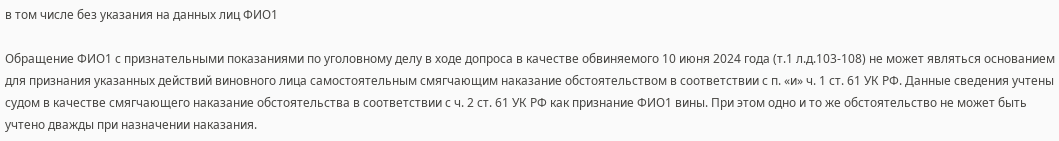в том числе без указания на данных лиц ФИО1

Обращение ФИО1 с признательными показаниями по уголовному делу в ходе допроса в качестве обвиняемого 10 июня 2024 года (т.1 л.д.103-108) не может являться основанием для признания указанных действий виновного лица самостоятельным смягчающим наказание обстоятельством в соответствии с п. «и» ч. 1 ст. 61 УК РФ. Данные сведения учтены судом в качестве смягчающего наказание обстоятельства в соответствии с ч. 2 ст. 61 УК РФ как признание ФИО1 вины. При этом одно и то же обстоятельство не может быть учтено дважды при назначении наказания.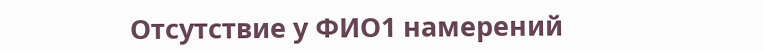Отсутствие у ФИО1 намерений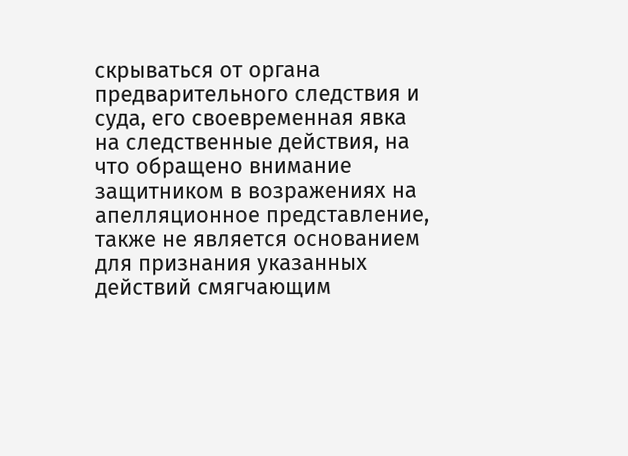скрываться от органа предварительного следствия и суда, его своевременная явка на следственные действия, на что обращено внимание защитником в возражениях на апелляционное представление, также не является основанием для признания указанных действий смягчающим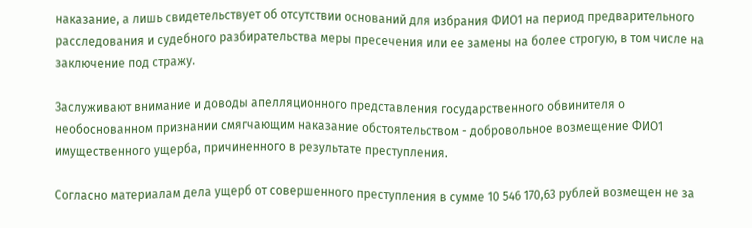наказание, а лишь свидетельствует об отсутствии оснований для избрания ФИО1 на период предварительного расследования и судебного разбирательства меры пресечения или ее замены на более строгую, в том числе на заключение под стражу.

Заслуживают внимание и доводы апелляционного представления государственного обвинителя о необоснованном признании смягчающим наказание обстоятельством - добровольное возмещение ФИО1 имущественного ущерба, причиненного в результате преступления.

Согласно материалам дела ущерб от совершенного преступления в сумме 10 546 170,63 рублей возмещен не за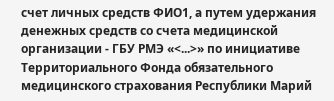счет личных средств ФИО1, а путем удержания денежных средств со счета медицинской организации - ГБУ РМЭ «<...>» по инициативе Территориального Фонда обязательного медицинского страхования Республики Марий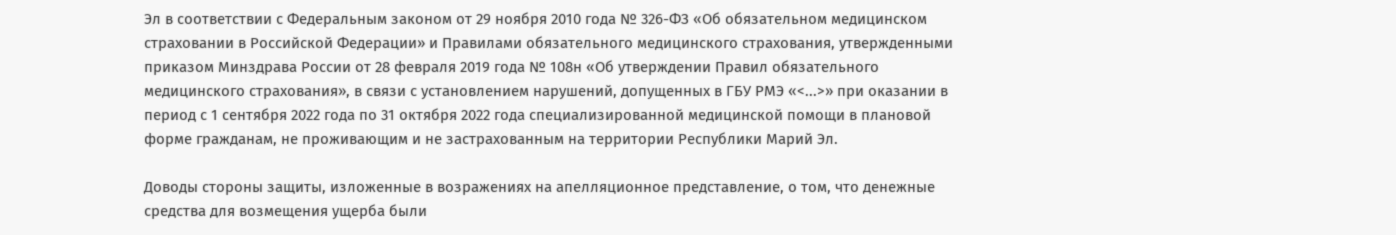Эл в соответствии с Федеральным законом от 29 ноября 2010 года № 326-ФЗ «Об обязательном медицинском страховании в Российской Федерации» и Правилами обязательного медицинского страхования, утвержденными приказом Минздрава России от 28 февраля 2019 года № 108н «Об утверждении Правил обязательного медицинского страхования», в связи с установлением нарушений, допущенных в ГБУ РМЭ «<...>» при оказании в период с 1 сентября 2022 года по 31 октября 2022 года специализированной медицинской помощи в плановой форме гражданам, не проживающим и не застрахованным на территории Республики Марий Эл.

Доводы стороны защиты, изложенные в возражениях на апелляционное представление, о том, что денежные средства для возмещения ущерба были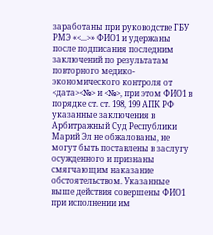заработаны при руководстве ГБУ РМЭ «<...>» ФИО1 и удержаны после подписания последним заключений по результатам повторного медико-экономического контроля от <дата><№> и <№>, при этом ФИО1 в порядке ст. ст. 198, 199 АПК РФ указанные заключения в Арбитражный Суд Республики Марий Эл не обжалованы, не могут быть поставлены в заслугу осужденного и признаны смягчающим наказание обстоятельством. Указанные выше действия совершены ФИО1 при исполнении им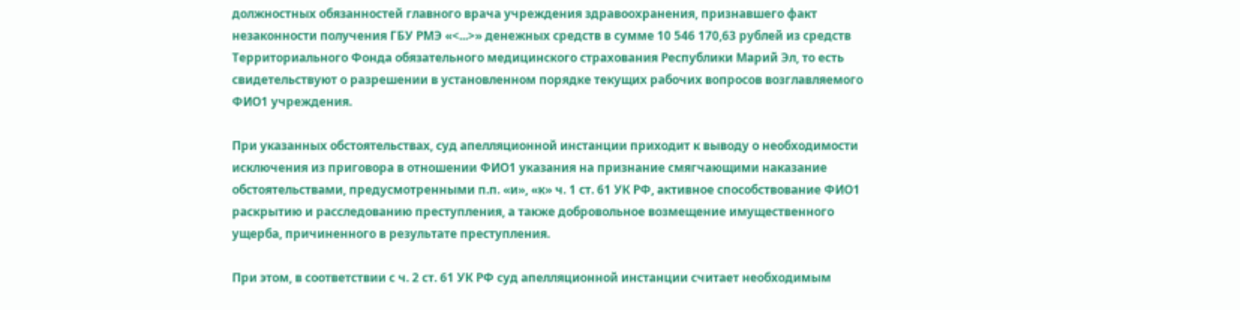должностных обязанностей главного врача учреждения здравоохранения, признавшего факт незаконности получения ГБУ РМЭ «<...>» денежных средств в сумме 10 546 170,63 рублей из средств Территориального Фонда обязательного медицинского страхования Республики Марий Эл, то есть свидетельствуют о разрешении в установленном порядке текущих рабочих вопросов возглавляемого ФИО1 учреждения.

При указанных обстоятельствах, суд апелляционной инстанции приходит к выводу о необходимости исключения из приговора в отношении ФИО1 указания на признание смягчающими наказание обстоятельствами, предусмотренными п.п. «и», «к» ч. 1 ст. 61 УК РФ, активное способствование ФИО1 раскрытию и расследованию преступления, а также добровольное возмещение имущественного ущерба, причиненного в результате преступления.

При этом, в соответствии с ч. 2 ст. 61 УК РФ суд апелляционной инстанции считает необходимым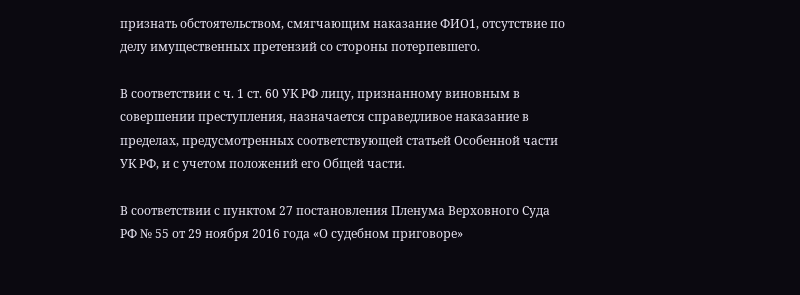признать обстоятельством, смягчающим наказание ФИО1, отсутствие по делу имущественных претензий со стороны потерпевшего.

В соответствии с ч. 1 ст. 60 УК РФ лицу, признанному виновным в совершении преступления, назначается справедливое наказание в пределах, предусмотренных соответствующей статьей Особенной части УК РФ, и с учетом положений его Общей части.

В соответствии с пунктом 27 постановления Пленума Верховного Суда РФ № 55 от 29 ноября 2016 года «О судебном приговоре»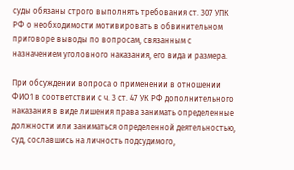суды обязаны строго выполнять требования ст. 307 УПК РФ о необходимости мотивировать в обвинительном приговоре выводы по вопросам, связанным с назначением уголовного наказания, его вида и размера.

При обсуждении вопроса о применении в отношении ФИО1 в соответствии с ч. 3 ст. 47 УК РФ дополнительного наказания в виде лишения права занимать определенные должности или заниматься определенной деятельностью, суд, сославшись на личность подсудимого,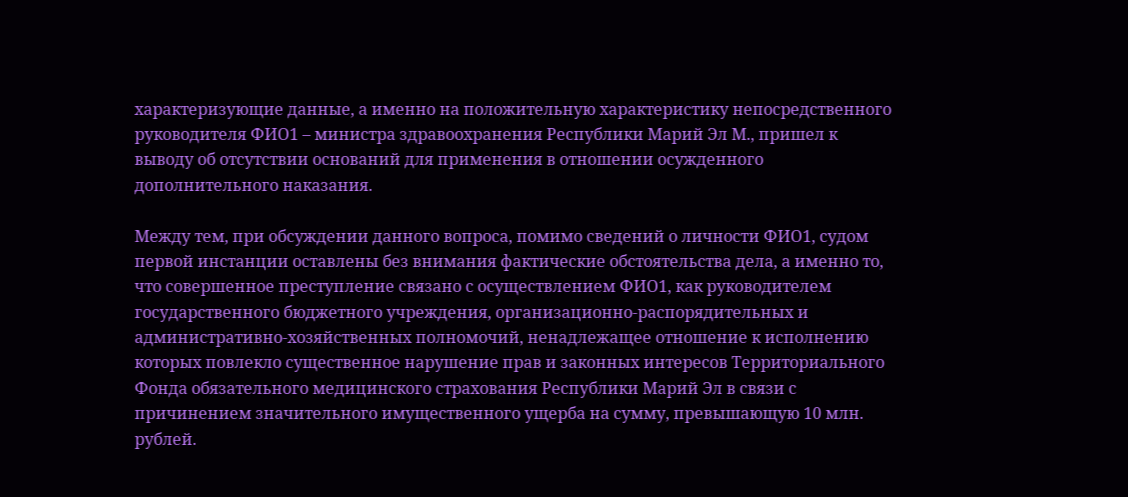характеризующие данные, а именно на положительную характеристику непосредственного руководителя ФИО1 – министра здравоохранения Республики Марий Эл М., пришел к выводу об отсутствии оснований для применения в отношении осужденного дополнительного наказания.

Между тем, при обсуждении данного вопроса, помимо сведений о личности ФИО1, судом первой инстанции оставлены без внимания фактические обстоятельства дела, а именно то, что совершенное преступление связано с осуществлением ФИО1, как руководителем государственного бюджетного учреждения, организационно-распорядительных и административно-хозяйственных полномочий, ненадлежащее отношение к исполнению которых повлекло существенное нарушение прав и законных интересов Территориального Фонда обязательного медицинского страхования Республики Марий Эл в связи с причинением значительного имущественного ущерба на сумму, превышающую 10 млн. рублей.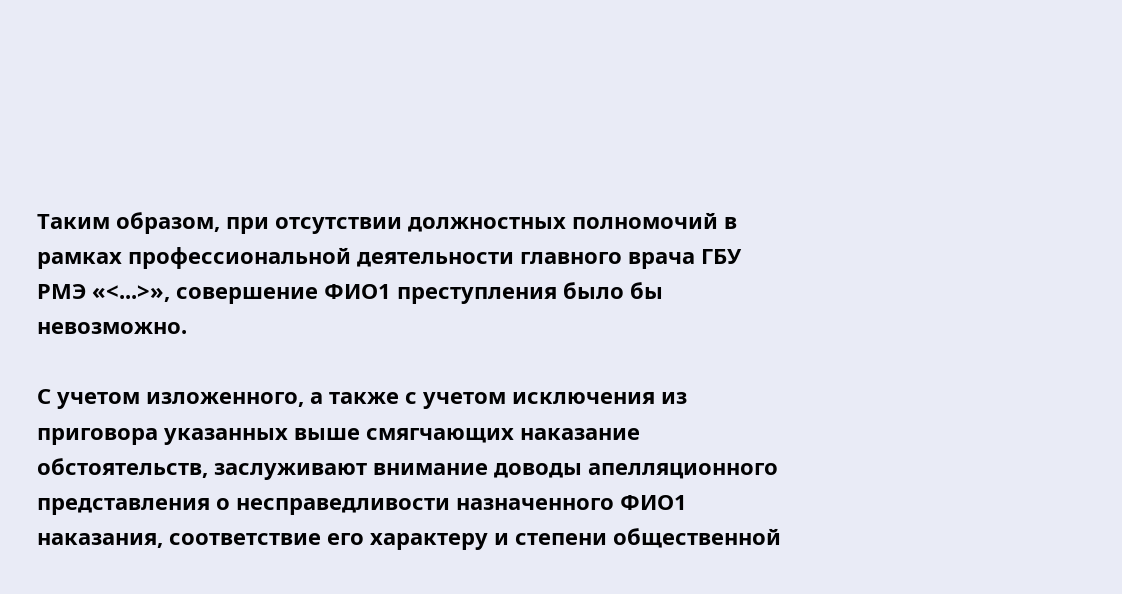Таким образом, при отсутствии должностных полномочий в рамках профессиональной деятельности главного врача ГБУ РМЭ «<...>», совершение ФИО1 преступления было бы невозможно.

С учетом изложенного, а также с учетом исключения из приговора указанных выше смягчающих наказание обстоятельств, заслуживают внимание доводы апелляционного представления о несправедливости назначенного ФИО1 наказания, соответствие его характеру и степени общественной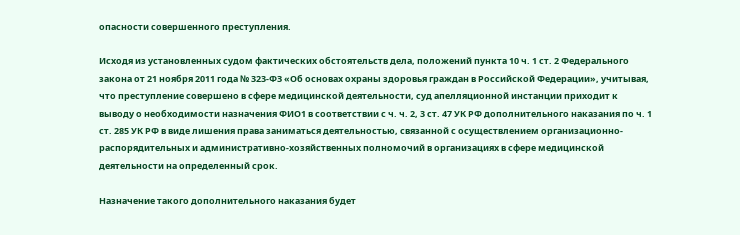опасности совершенного преступления.

Исходя из установленных судом фактических обстоятельств дела, положений пункта 10 ч. 1 ст. 2 Федерального закона от 21 ноября 2011 года № 323-ФЗ «Об основах охраны здоровья граждан в Российской Федерации», учитывая, что преступление совершено в сфере медицинской деятельности, суд апелляционной инстанции приходит к выводу о необходимости назначения ФИО1 в соответствии с ч. ч. 2, 3 ст. 47 УК РФ дополнительного наказания по ч. 1 ст. 285 УК РФ в виде лишения права заниматься деятельностью, связанной с осуществлением организационно-распорядительных и административно-хозяйственных полномочий в организациях в сфере медицинской деятельности на определенный срок.

Назначение такого дополнительного наказания будет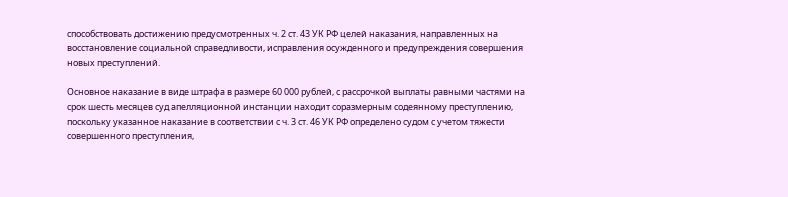способствовать достижению предусмотренных ч. 2 ст. 43 УК РФ целей наказания, направленных на восстановление социальной справедливости, исправления осужденного и предупреждения совершения новых преступлений.

Основное наказание в виде штрафа в размере 60 000 рублей, с рассрочкой выплаты равными частями на срок шесть месяцев суд апелляционной инстанции находит соразмерным содеянному преступлению, поскольку указанное наказание в соответствии с ч. 3 ст. 46 УК РФ определено судом с учетом тяжести совершенного преступления,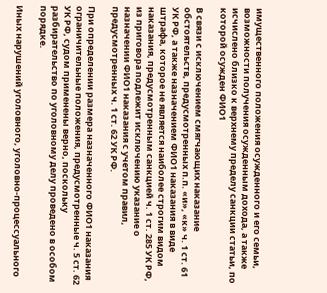имущественного положения осужденного и его семьи, возможности получения осужденным дохода, а также исчислено близко к верхнему пределу санкции статьи, по которой осужден ФИО1

В связи с исключением смягчающих наказание обстоятельств, предусмотренных п.п. «и», «к» ч. 1 ст. 61 УК РФ, а также назначением ФИО1 наказания в виде штрафа, которое не является наиболее строгим видом наказания, предусмотренным санкцией ч. 1 ст. 285 УК РФ, из приговора подлежит исключению указание о назначении ФИО1 наказания с учетом правил, предусмотренных ч. 1 ст. 62 УК РФ.

При определении размера назначенного ФИО1 наказания ограничительные положения, предусмотренные ч. 5 ст. 62 УК РФ, судом применены верно, поскольку разбирательство по уголовному делу проведено в особом порядке.

Иных нарушений уголовного, уголовно-процессуального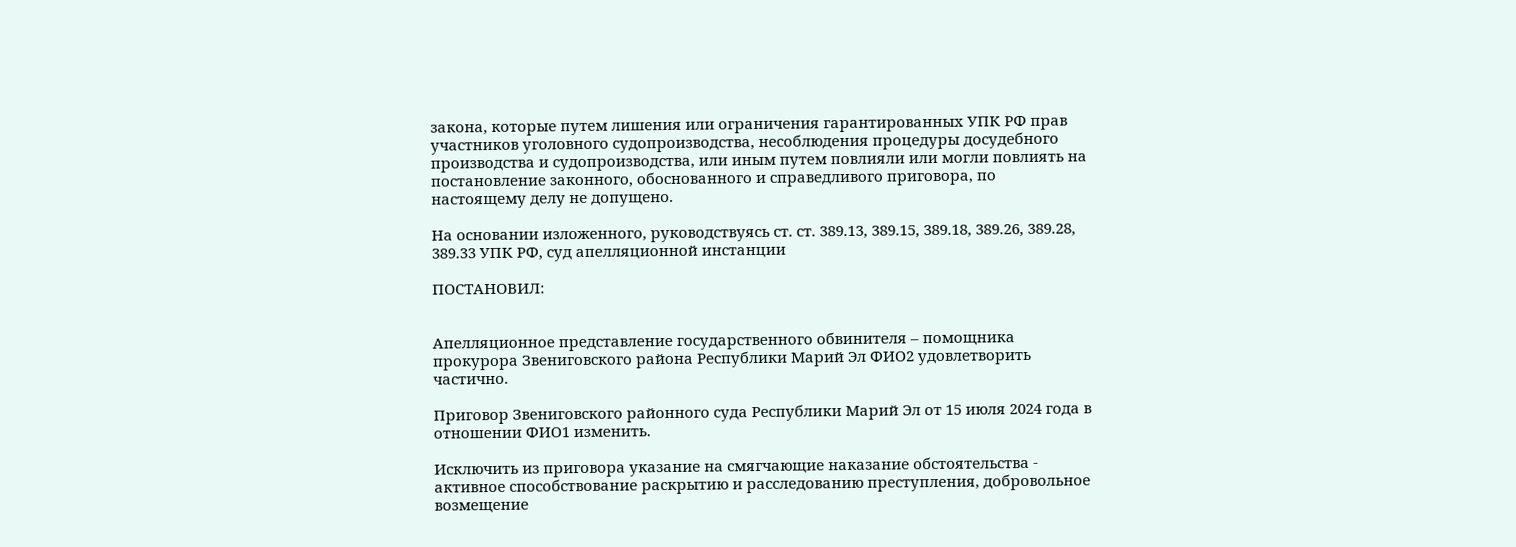закона, которые путем лишения или ограничения гарантированных УПК РФ прав участников уголовного судопроизводства, несоблюдения процедуры досудебного производства и судопроизводства, или иным путем повлияли или могли повлиять на постановление законного, обоснованного и справедливого приговора, по настоящему делу не допущено.

На основании изложенного, руководствуясь ст. ст. 389.13, 389.15, 389.18, 389.26, 389.28, 389.33 УПК РФ, суд апелляционной инстанции

ПОСТАНОВИЛ:


Апелляционное представление государственного обвинителя – помощника прокурора Звениговского района Республики Марий Эл ФИО2 удовлетворить частично.

Приговор Звениговского районного суда Республики Марий Эл от 15 июля 2024 года в отношении ФИО1 изменить.

Исключить из приговора указание на смягчающие наказание обстоятельства - активное способствование раскрытию и расследованию преступления, добровольное возмещение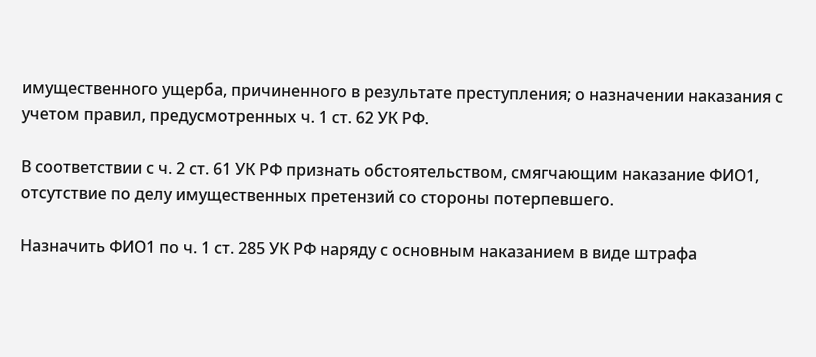имущественного ущерба, причиненного в результате преступления; о назначении наказания с учетом правил, предусмотренных ч. 1 ст. 62 УК РФ.

В соответствии с ч. 2 ст. 61 УК РФ признать обстоятельством, смягчающим наказание ФИО1, отсутствие по делу имущественных претензий со стороны потерпевшего.

Назначить ФИО1 по ч. 1 ст. 285 УК РФ наряду с основным наказанием в виде штрафа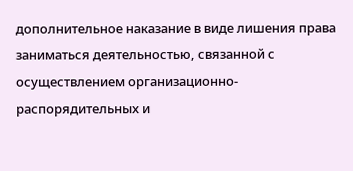дополнительное наказание в виде лишения права заниматься деятельностью, связанной с осуществлением организационно-распорядительных и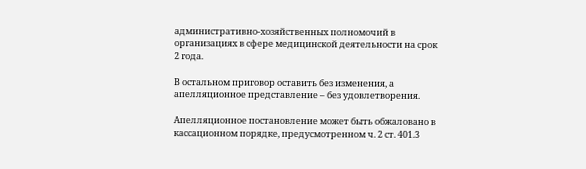административно-хозяйственных полномочий в организациях в сфере медицинской деятельности на срок 2 года.

В остальном приговор оставить без изменения, а апелляционное представление – без удовлетворения.

Апелляционное постановление может быть обжаловано в кассационном порядке, предусмотренном ч. 2 ст. 401.3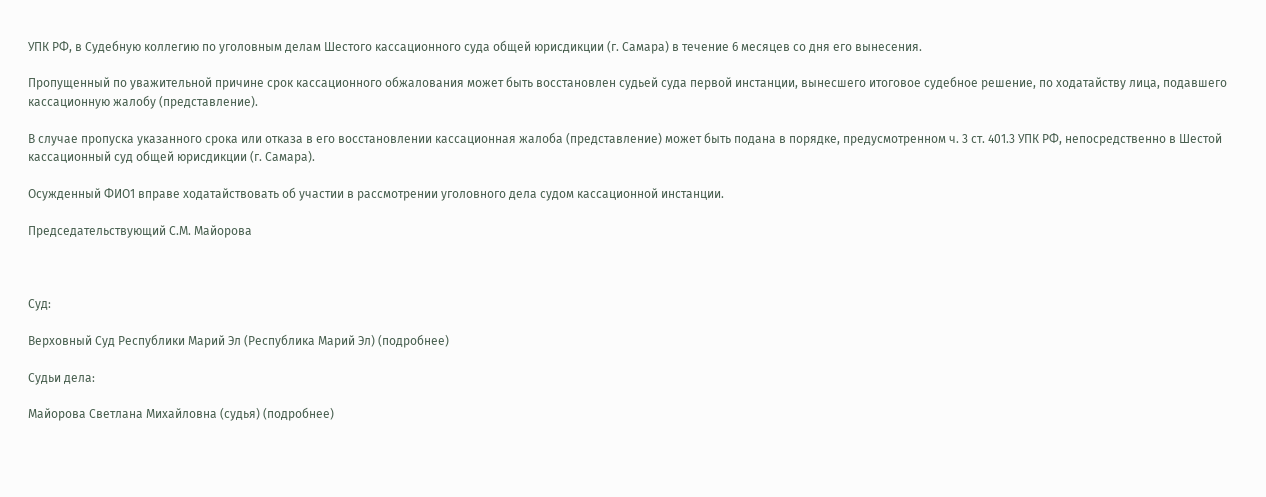УПК РФ, в Судебную коллегию по уголовным делам Шестого кассационного суда общей юрисдикции (г. Самара) в течение 6 месяцев со дня его вынесения.

Пропущенный по уважительной причине срок кассационного обжалования может быть восстановлен судьей суда первой инстанции, вынесшего итоговое судебное решение, по ходатайству лица, подавшего кассационную жалобу (представление).

В случае пропуска указанного срока или отказа в его восстановлении кассационная жалоба (представление) может быть подана в порядке, предусмотренном ч. 3 ст. 401.3 УПК РФ, непосредственно в Шестой кассационный суд общей юрисдикции (г. Самара).

Осужденный ФИО1 вправе ходатайствовать об участии в рассмотрении уголовного дела судом кассационной инстанции.

Председательствующий С.М. Майорова



Суд:

Верховный Суд Республики Марий Эл (Республика Марий Эл) (подробнее)

Судьи дела:

Майорова Светлана Михайловна (судья) (подробнее)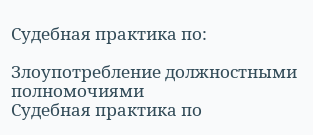Судебная практика по:

Злоупотребление должностными полномочиями
Судебная практика по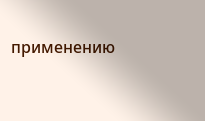применению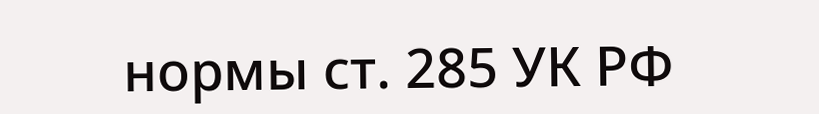нормы ст. 285 УК РФ